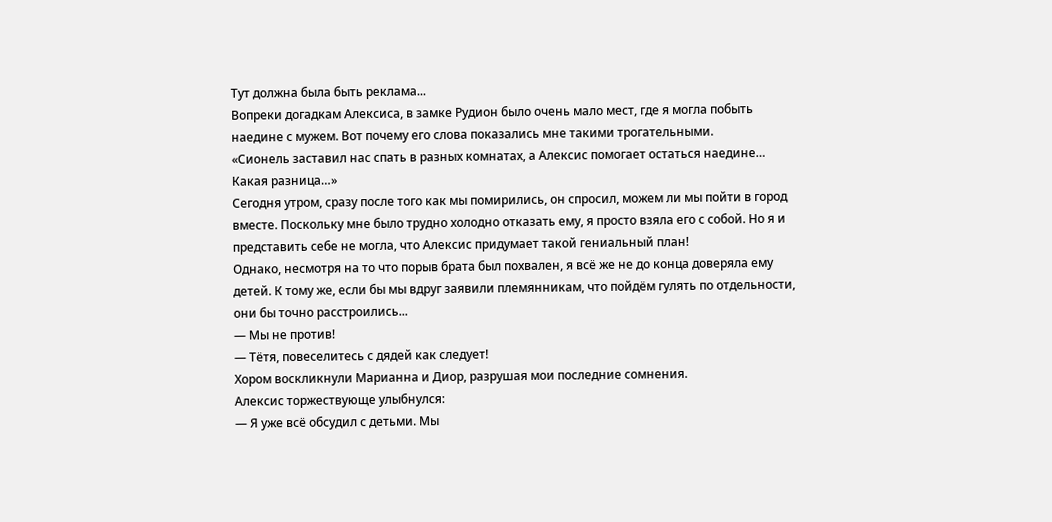Тут должна была быть реклама...
Вопреки догадкам Алексиса, в замке Рудион было очень мало мест, где я могла побыть наедине с мужем. Вот почему его слова показались мне такими трогательными.
«Сионель заставил нас спать в разных комнатах, а Алексис помогает остаться наедине… Какая разница…»
Сегодня утром, сразу после того как мы помирились, он спросил, можем ли мы пойти в город вместе. Поскольку мне было трудно холодно отказать ему, я просто взяла его с собой. Но я и представить себе не могла, что Алексис придумает такой гениальный план!
Однако, несмотря на то что порыв брата был похвален, я всё же не до конца доверяла ему детей. К тому же, если бы мы вдруг заявили племянникам, что пойдём гулять по отдельности, они бы точно расстроились...
— Мы не против!
— Тётя, повеселитесь с дядей как следует!
Хором воскликнули Марианна и Диор, разрушая мои последние сомнения.
Алексис торжествующе улыбнулся:
— Я уже всё обсудил с детьми. Мы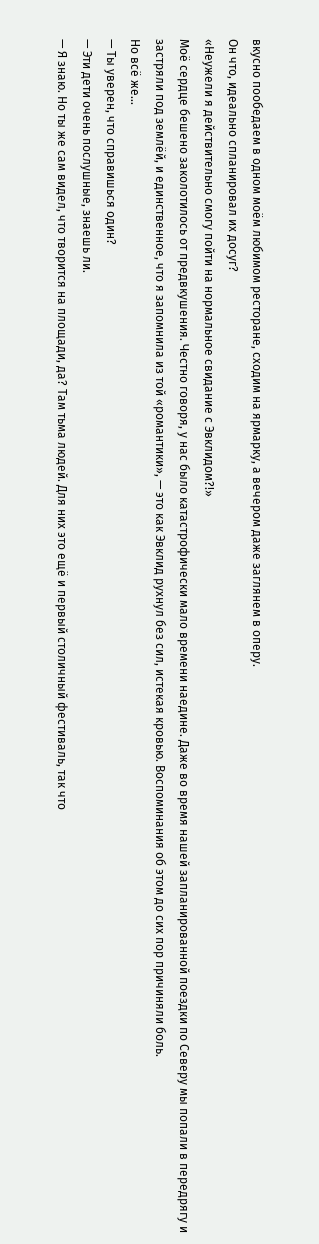вкусно пообедаем в одном моём любимом ресторане, сходим на ярмарку, а вечером даже заглянем в оперу.
Он что, идеально спланировал их досуг?
«Неужели я действительно смогу пойти на нормальное свидание с Эвклидом?!»
Моё сердце бешено заколотилось от предвкушения. Честно говоря, у нас было катастрофически мало времени наедине. Даже во время нашей запланированной поездки по Северу мы попали в передрягу и застряли под землёй, и единственное, что я запомнила из той «романтики», — это как Эвклид рухнул без сил, истекая кровью. Воспоминания об этом до сих пор причиняли боль.
Но всё же...
— Ты уверен, что справишься один?
— Эти дети очень послушные, знаешь ли.
— Я знаю. Но ты же сам видел, что творится на площади, да? Там тьма людей. Для них это ещё и первый столичный фестиваль, так что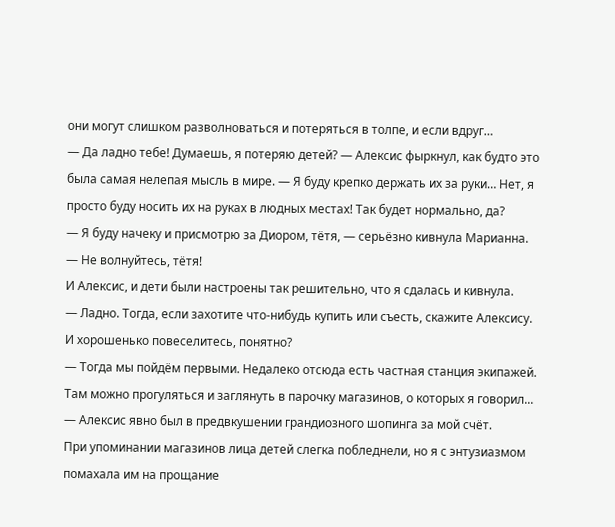они могут слишком разволноваться и потеряться в толпе, и если вдруг…
— Да ладно тебе! Думаешь, я потеряю детей? — Алексис фыркнул, как будто это была самая нелепая мысль в мире. — Я буду крепко держать их за руки… Нет, я просто буду носить их на руках в людных местах! Так будет нормально, да?
— Я буду начеку и присмотрю за Диором, тётя, — серьёзно кивнула Марианна.
— Не волнуйтесь, тётя!
И Алексис, и дети были настроены так решительно, что я сдалась и кивнула.
— Ладно. Тогда, если захотите что-нибудь купить или съесть, скажите Алексису. И хорошенько повеселитесь, понятно?
— Тогда мы пойдём первыми. Недалеко отсюда есть частная станция экипажей. Там можно прогуляться и заглянуть в парочку магазинов, о которых я говорил... — Алексис явно был в предвкушении грандиозного шопинга за мой счёт.
При упоминании магазинов лица детей слегка побледнели, но я с энтузиазмом помахала им на прощание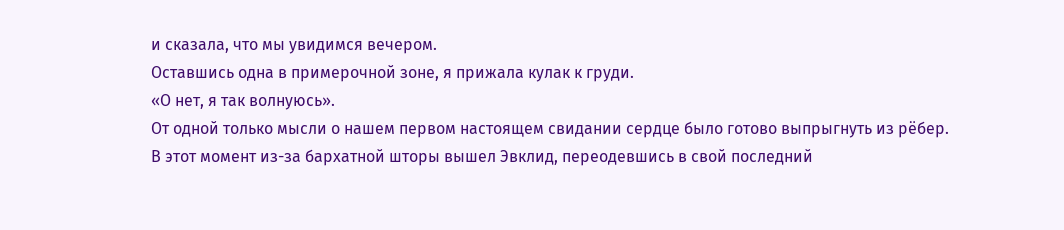и сказала, что мы увидимся вечером.
Оставшись одна в примерочной зоне, я прижала кулак к груди.
«О нет, я так волнуюсь».
От одной только мысли о нашем первом настоящем свидании сердце было готово выпрыгнуть из рёбер.
В этот момент из-за бархатной шторы вышел Эвклид, переодевшись в свой последний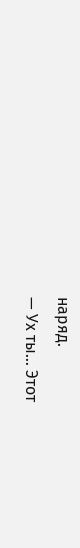наряд.
— Ух ты… Этот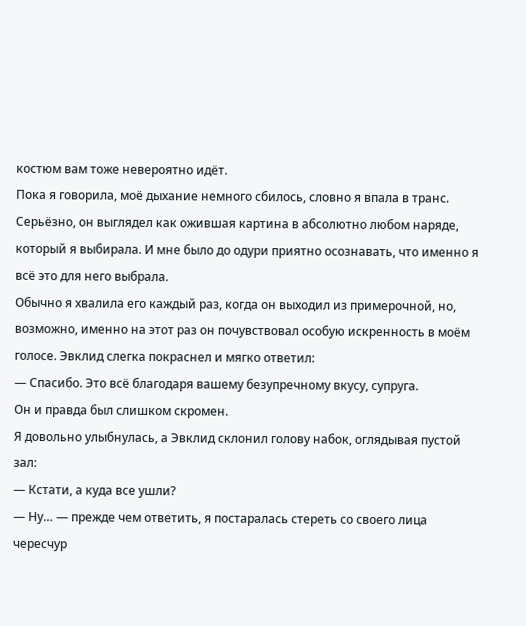костюм вам тоже невероятно идёт.
Пока я говорила, моё дыхание немного сбилось, словно я впала в транс. Серьёзно, он выглядел как ожившая картина в абсолютно любом наряде, который я выбирала. И мне было до одури приятно осознавать, что именно я всё это для него выбрала.
Обычно я хвалила его каждый раз, когда он выходил из примерочной, но, возможно, именно на этот раз он почувствовал особую искренность в моём голосе. Эвклид слегка покраснел и мягко ответил:
— Спасибо. Это всё благодаря вашему безупречному вкусу, супруга.
Он и правда был слишком скромен.
Я довольно улыбнулась, а Эвклид склонил голову набок, оглядывая пустой зал:
— Кстати, а куда все ушли?
— Ну… — прежде чем ответить, я постаралась стереть со своего лица чересчур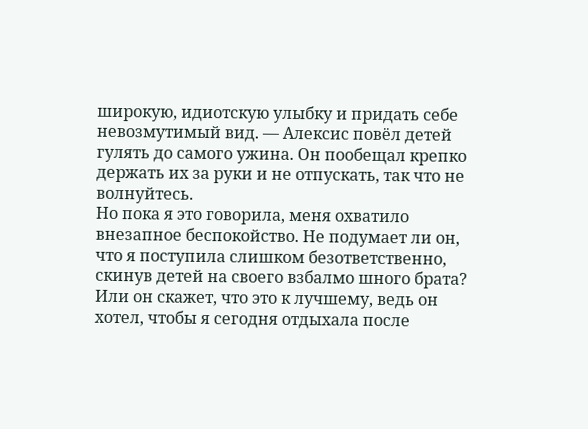широкую, идиотскую улыбку и придать себе невозмутимый вид. — Алексис повёл детей гулять до самого ужина. Он пообещал крепко держать их за руки и не отпускать, так что не волнуйтесь.
Но пока я это говорила, меня охватило внезапное беспокойство. Не подумает ли он, что я поступила слишком безответственно, скинув детей на своего взбалмо шного брата? Или он скажет, что это к лучшему, ведь он хотел, чтобы я сегодня отдыхала после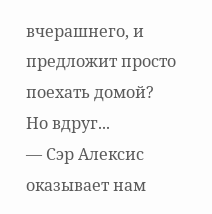вчерашнего, и предложит просто поехать домой?
Но вдруг...
— Сэр Алексис оказывает нам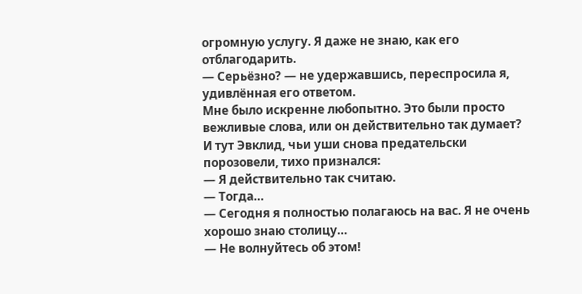огромную услугу. Я даже не знаю, как его отблагодарить.
— Серьёзно? — не удержавшись, переспросила я, удивлённая его ответом.
Мне было искренне любопытно. Это были просто вежливые слова, или он действительно так думает?
И тут Эвклид, чьи уши снова предательски порозовели, тихо признался:
— Я действительно так считаю.
— Тогда…
— Сегодня я полностью полагаюсь на вас. Я не очень хорошо знаю столицу…
— Не волнуйтесь об этом!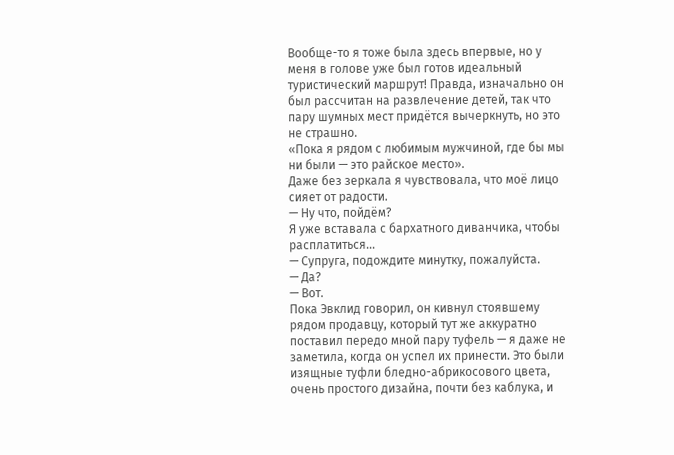Вообще-то я тоже была здесь впервые, но у меня в голове уже был готов идеальный туристический маршрут! Правда, изначально он был рассчитан на развлечение детей, так что пару шумных мест придётся вычеркнуть, но это не страшно.
«Пока я рядом с любимым мужчиной, где бы мы ни были — это райское место».
Даже без зеркала я чувствовала, что моё лицо сияет от радости.
— Ну что, пойдём?
Я уже вставала с бархатного диванчика, чтобы расплатиться...
— Супруга, подождите минутку, пожалуйста.
— Да?
— Вот.
Пока Эвклид говорил, он кивнул стоявшему рядом продавцу, который тут же аккуратно поставил передо мной пару туфель — я даже не заметила, когда он успел их принести. Это были изящные туфли бледно-абрикосового цвета, очень простого дизайна, почти без каблука, и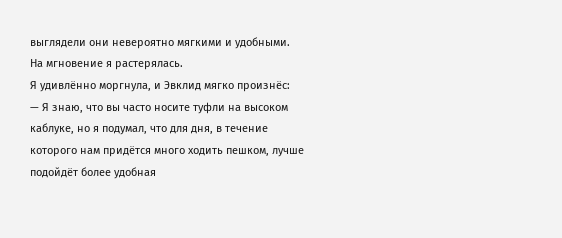выглядели они невероятно мягкими и удобными. На мгновение я растерялась.
Я удивлённо моргнула, и Эвклид мягко произнёс:
— Я знаю, что вы часто носите туфли на высоком каблуке, но я подумал, что для дня, в течение которого нам придётся много ходить пешком, лучше подойдёт более удобная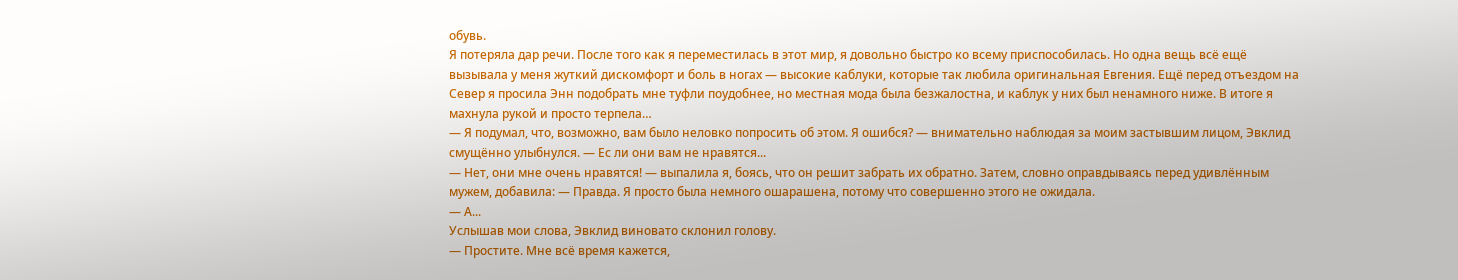обувь.
Я потеряла дар речи. После того как я переместилась в этот мир, я довольно быстро ко всему приспособилась. Но одна вещь всё ещё вызывала у меня жуткий дискомфорт и боль в ногах — высокие каблуки, которые так любила оригинальная Евгения. Ещё перед отъездом на Север я просила Энн подобрать мне туфли поудобнее, но местная мода была безжалостна, и каблук у них был ненамного ниже. В итоге я махнула рукой и просто терпела…
— Я подумал, что, возможно, вам было неловко попросить об этом. Я ошибся? — внимательно наблюдая за моим застывшим лицом, Эвклид смущённо улыбнулся. — Ес ли они вам не нравятся...
— Нет, они мне очень нравятся! — выпалила я, боясь, что он решит забрать их обратно. Затем, словно оправдываясь перед удивлённым мужем, добавила: — Правда. Я просто была немного ошарашена, потому что совершенно этого не ожидала.
— А...
Услышав мои слова, Эвклид виновато склонил голову.
— Простите. Мне всё время кажется,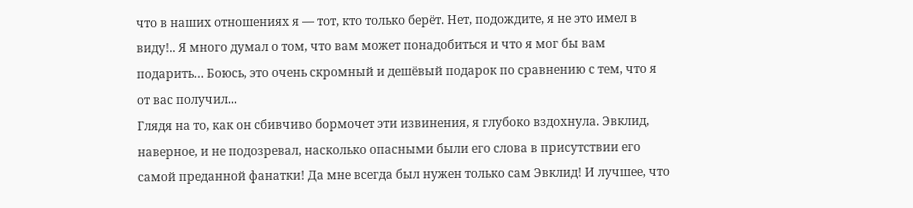что в наших отношениях я — тот, кто только берёт. Нет, подождите, я не это имел в виду!.. Я много думал о том, что вам может понадобиться и что я мог бы вам подарить… Боюсь, это очень скромный и дешёвый подарок по сравнению с тем, что я от вас получил...
Глядя на то, как он сбивчиво бормочет эти извинения, я глубоко вздохнула. Эвклид, наверное, и не подозревал, насколько опасными были его слова в присутствии его самой преданной фанатки! Да мне всегда был нужен только сам Эвклид! И лучшее, что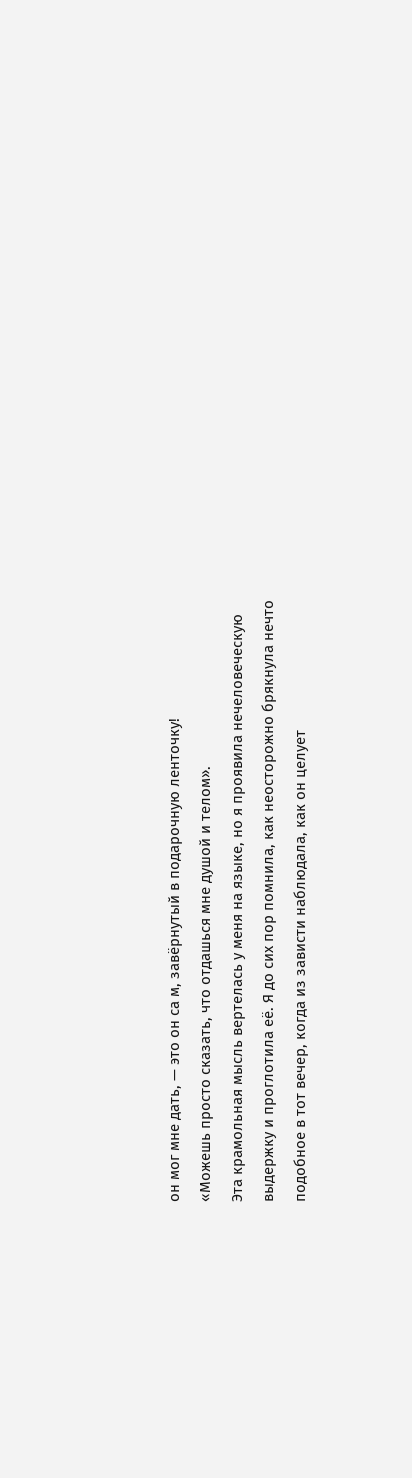он мог мне дать, — это он са м, завёрнутый в подарочную ленточку!
«Можешь просто сказать, что отдашься мне душой и телом».
Эта крамольная мысль вертелась у меня на языке, но я проявила нечеловеческую выдержку и проглотила её. Я до сих пор помнила, как неосторожно брякнула нечто подобное в тот вечер, когда из зависти наблюдала, как он целует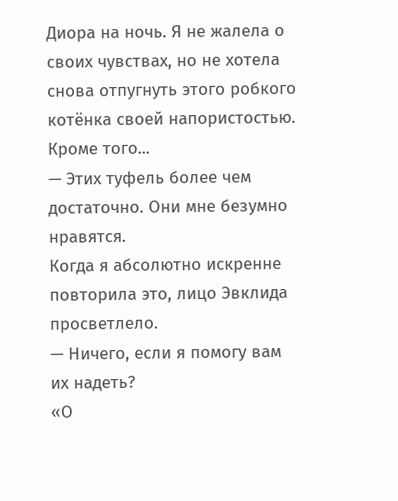Диора на ночь. Я не жалела о своих чувствах, но не хотела снова отпугнуть этого робкого котёнка своей напористостью. Кроме того...
— Этих туфель более чем достаточно. Они мне безумно нравятся.
Когда я абсолютно искренне повторила это, лицо Эвклида просветлело.
— Ничего, если я помогу вам их надеть?
«О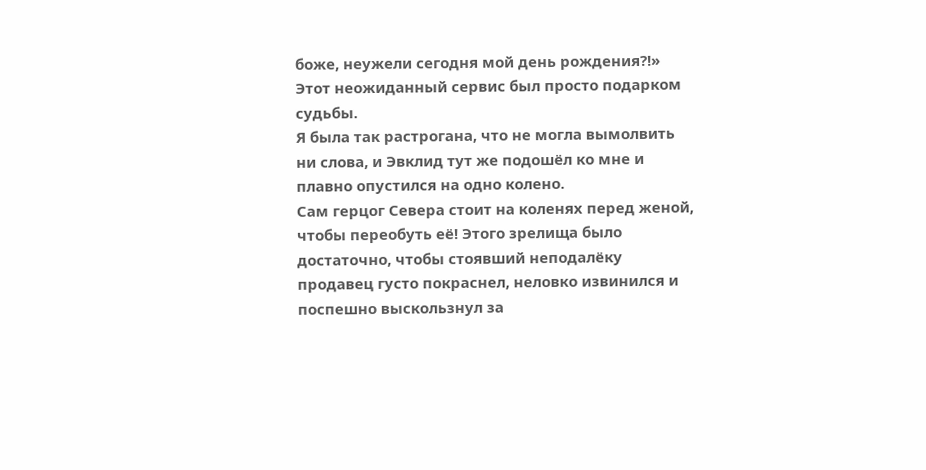боже, неужели сегодня мой день рождения?!» Этот неожиданный сервис был просто подарком судьбы.
Я была так растрогана, что не могла вымолвить ни слова, и Эвклид тут же подошёл ко мне и плавно опустился на одно колено.
Сам герцог Севера стоит на коленях перед женой, чтобы переобуть её! Этого зрелища было достаточно, чтобы стоявший неподалёку продавец густо покраснел, неловко извинился и поспешно выскользнул за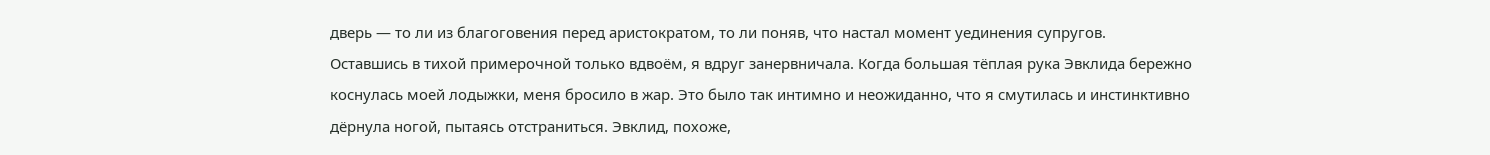дверь — то ли из благоговения перед аристократом, то ли поняв, что настал момент уединения супругов.
Оставшись в тихой примерочной только вдвоём, я вдруг занервничала. Когда большая тёплая рука Эвклида бережно коснулась моей лодыжки, меня бросило в жар. Это было так интимно и неожиданно, что я смутилась и инстинктивно дёрнула ногой, пытаясь отстраниться. Эвклид, похоже,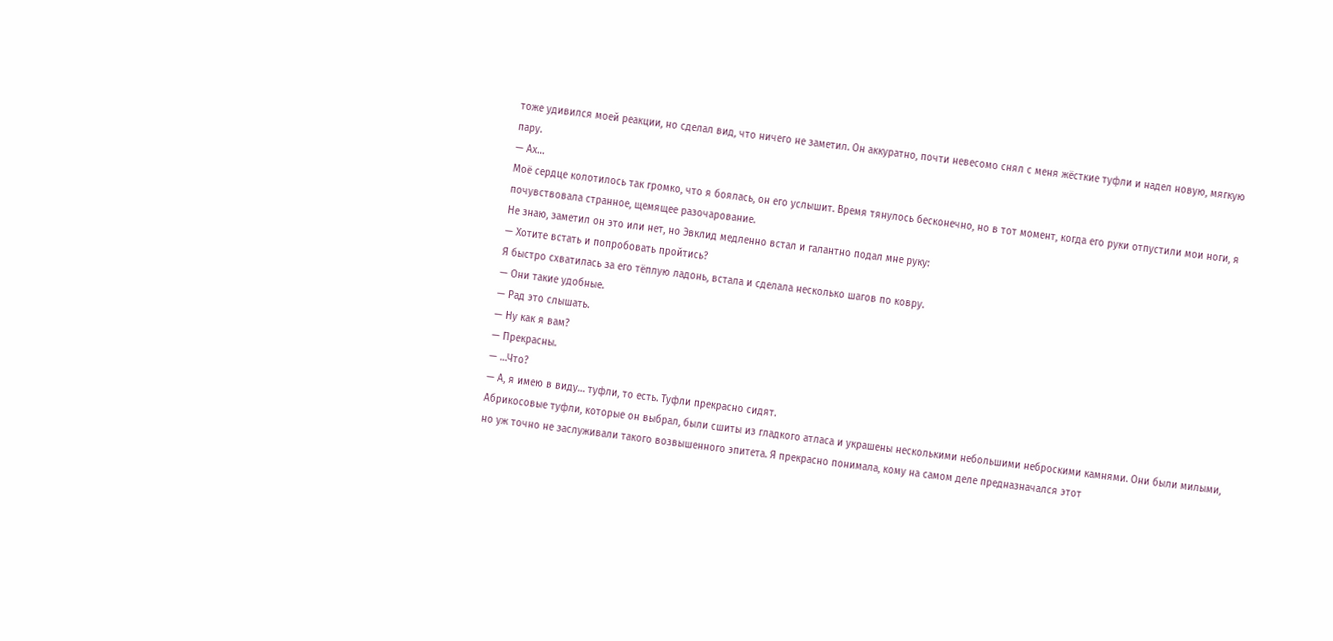тоже удивился моей реакции, но сделал вид, что ничего не заметил. Он аккуратно, почти невесомо снял с меня жёсткие туфли и надел новую, мягкую пару.
— Ах…
Моё сердце колотилось так громко, что я боялась, он его услышит. Время тянулось бесконечно, но в тот момент, когда его руки отпустили мои ноги, я почувствовала странное, щемящее разочарование.
Не знаю, заметил он это или нет, но Эвклид медленно встал и галантно подал мне руку:
— Хотите встать и попробовать пройтись?
Я быстро схватилась за его тёплую ладонь, встала и сделала несколько шагов по ковру.
— Они такие удобные.
— Рад это слышать.
— Ну как я вам?
— Прекрасны.
— …Что?
— А, я имею в виду… туфли, то есть. Туфли прекрасно сидят.
Абрикосовые туфли, которые он выбрал, были сшиты из гладкого атласа и украшены несколькими небольшими неброскими камнями. Они были милыми, но уж точно не заслуживали такого возвышенного эпитета. Я прекрасно понимала, кому на самом деле предназначался этот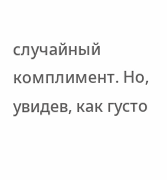случайный комплимент. Но, увидев, как густо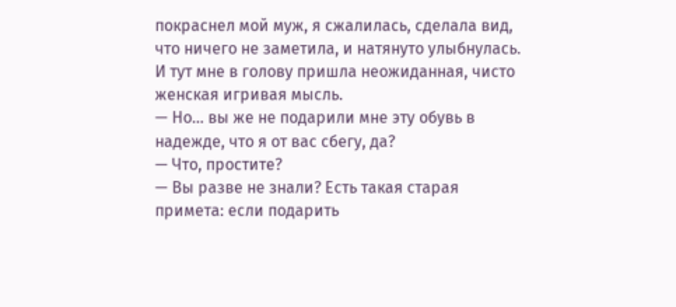покраснел мой муж, я сжалилась, сделала вид, что ничего не заметила, и натянуто улыбнулась.
И тут мне в голову пришла неожиданная, чисто женская игривая мысль.
— Но… вы же не подарили мне эту обувь в надежде, что я от вас сбегу, да?
— Что, простите?
— Вы разве не знали? Есть такая старая примета: если подарить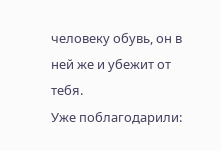человеку обувь, он в ней же и убежит от тебя.
Уже поблагодарили: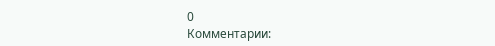0
Комментарии: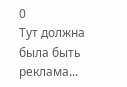0
Тут должна была быть реклама...